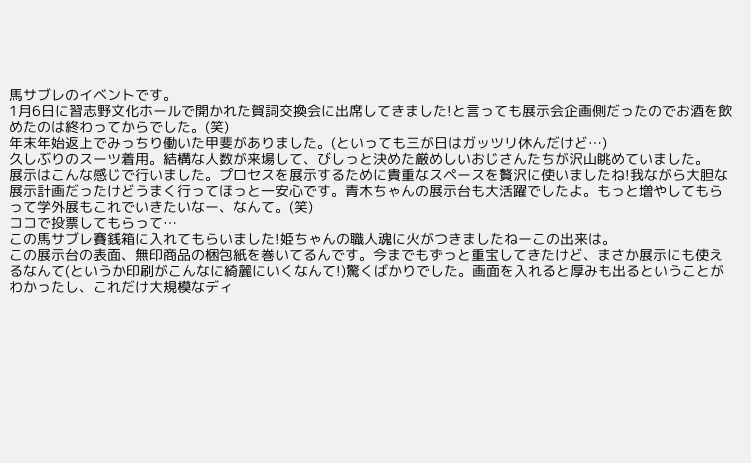馬サブレのイベントです。
1月6日に習志野文化ホールで開かれた賀詞交換会に出席してきました!と言っても展示会企画側だったのでお酒を飲めたのは終わってからでした。(笑)
年末年始返上でみっちり働いた甲斐がありました。(といっても三が日はガッツリ休んだけど…)
久しぶりのスーツ着用。結構な人数が来場して、びしっと決めた厳めしいおじさんたちが沢山眺めていました。
展示はこんな感じで行いました。プロセスを展示するために貴重なスペースを贅沢に使いましたね!我ながら大胆な展示計画だったけどうまく行ってほっと一安心です。青木ちゃんの展示台も大活躍でしたよ。もっと増やしてもらって学外展もこれでいきたいなー、なんて。(笑)
ココで投票してもらって…
この馬サブレ賽銭箱に入れてもらいました!姫ちゃんの職人魂に火がつきましたねーこの出来は。
この展示台の表面、無印商品の梱包紙を巻いてるんです。今までもずっと重宝してきたけど、まさか展示にも使えるなんて(というか印刷がこんなに綺麗にいくなんて!)驚くばかりでした。画面を入れると厚みも出るということがわかったし、これだけ大規模なディ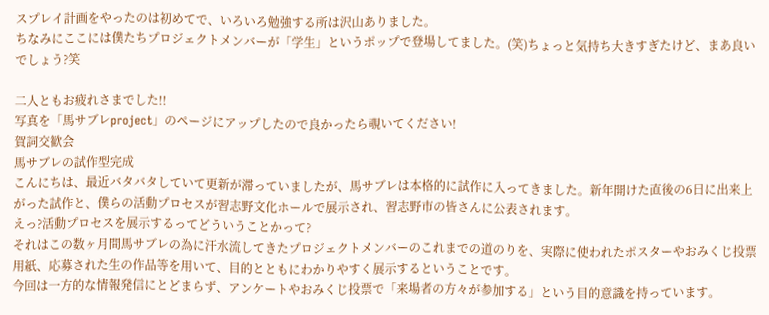スプレイ計画をやったのは初めてで、いろいろ勉強する所は沢山ありました。
ちなみにここには僕たちプロジェクトメンバーが「学生」というポップで登場してました。(笑)ちょっと気持ち大きすぎたけど、まあ良いでしょう?笑

二人ともお疲れさまでした!!
写真を「馬サブレproject」のページにアップしたので良かったら覗いてください!
賀詞交歓会
馬サブレの試作型完成
こんにちは、最近バタバタしていて更新が滞っていましたが、馬サブレは本格的に試作に入ってきました。新年開けた直後の6日に出来上がった試作と、僕らの活動プロセスが習志野文化ホールで展示され、習志野市の皆さんに公表されます。
えっ?活動プロセスを展示するってどういうことかって?
それはこの数ヶ月間馬サブレの為に汗水流してきたプロジェクトメンバーのこれまでの道のりを、実際に使われたポスターやおみくじ投票用紙、応募された生の作品等を用いて、目的とともにわかりやすく展示するということです。
今回は一方的な情報発信にとどまらず、アンケートやおみくじ投票で「来場者の方々が参加する」という目的意識を持っています。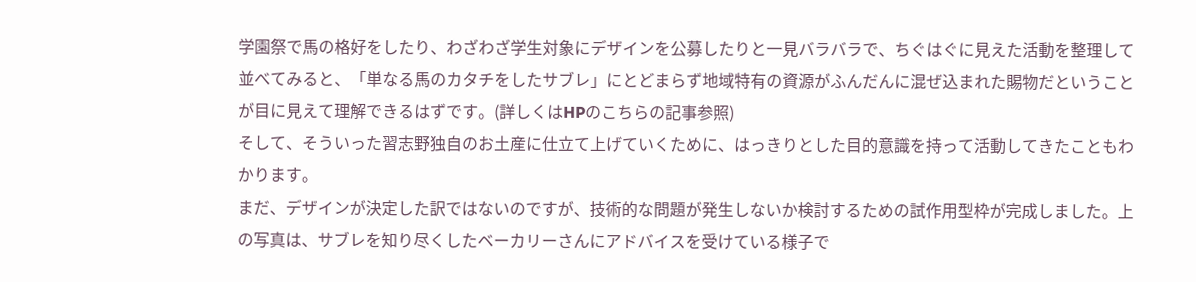学園祭で馬の格好をしたり、わざわざ学生対象にデザインを公募したりと一見バラバラで、ちぐはぐに見えた活動を整理して並べてみると、「単なる馬のカタチをしたサブレ」にとどまらず地域特有の資源がふんだんに混ぜ込まれた賜物だということが目に見えて理解できるはずです。(詳しくはHPのこちらの記事参照)
そして、そういった習志野独自のお土産に仕立て上げていくために、はっきりとした目的意識を持って活動してきたこともわかります。
まだ、デザインが決定した訳ではないのですが、技術的な問題が発生しないか検討するための試作用型枠が完成しました。上の写真は、サブレを知り尽くしたベーカリーさんにアドバイスを受けている様子で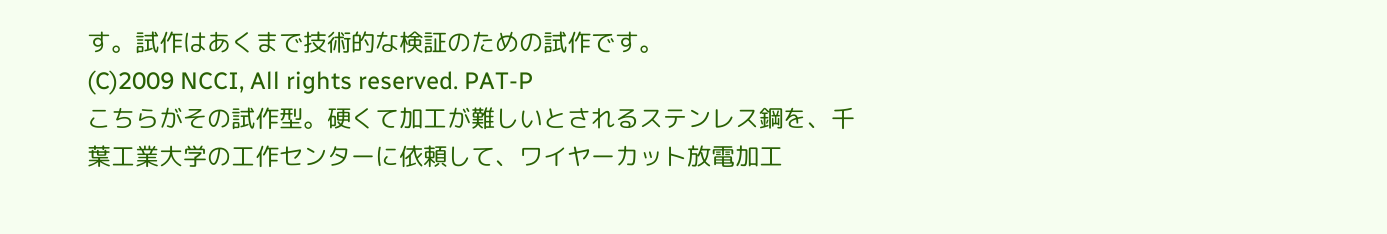す。試作はあくまで技術的な検証のための試作です。
(C)2009 NCCI, All rights reserved. PAT-P
こちらがその試作型。硬くて加工が難しいとされるステンレス鋼を、千葉工業大学の工作センターに依頼して、ワイヤーカット放電加工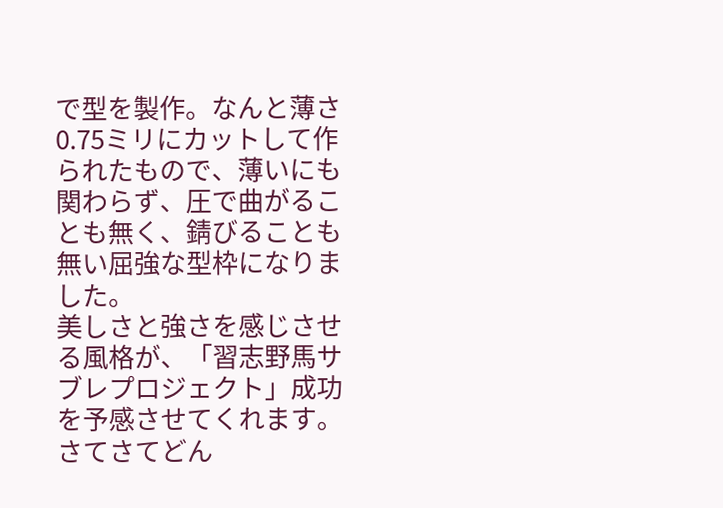で型を製作。なんと薄さ0.75ミリにカットして作られたもので、薄いにも関わらず、圧で曲がることも無く、錆びることも無い屈強な型枠になりました。
美しさと強さを感じさせる風格が、「習志野馬サブレプロジェクト」成功を予感させてくれます。
さてさてどん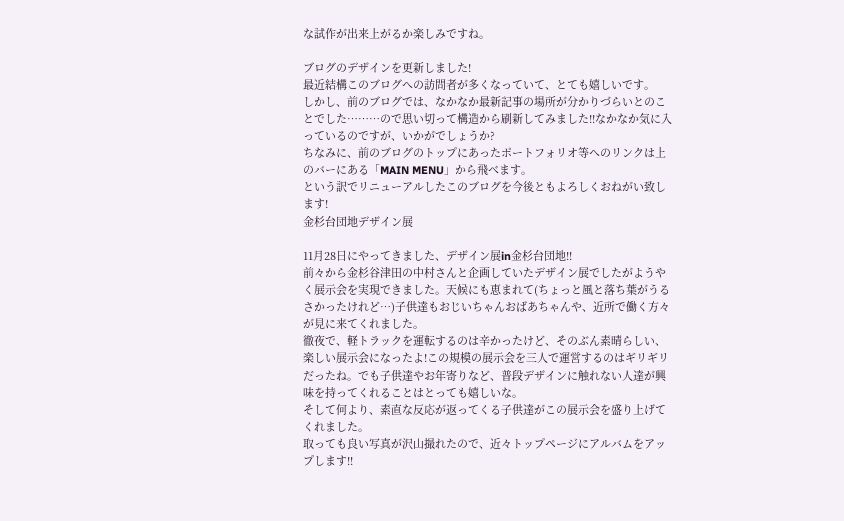な試作が出来上がるか楽しみですね。

ブログのデザインを更新しました!
最近結構このブログへの訪問者が多くなっていて、とても嬉しいです。
しかし、前のブログでは、なかなか最新記事の場所が分かりづらいとのことでした………ので思い切って構造から刷新してみました!!なかなか気に入っているのですが、いかがでしょうか?
ちなみに、前のブログのトップにあったポートフォリオ等へのリンクは上のバーにある「MAIN MENU」から飛べます。
という訳でリニューアルしたこのブログを今後ともよろしくおねがい致します!
金杉台団地デザイン展

11月28日にやってきました、デザイン展in金杉台団地!!
前々から金杉谷津田の中村さんと企画していたデザイン展でしたがようやく展示会を実現できました。天候にも恵まれて(ちょっと風と落ち葉がうるさかったけれど…)子供達もおじいちゃんおばあちゃんや、近所で働く方々が見に来てくれました。
徹夜で、軽トラックを運転するのは辛かったけど、そのぶん素晴らしい、楽しい展示会になったよ!この規模の展示会を三人で運営するのはギリギリだったね。でも子供達やお年寄りなど、普段デザインに触れない人達が興味を持ってくれることはとっても嬉しいな。
そして何より、素直な反応が返ってくる子供達がこの展示会を盛り上げてくれました。
取っても良い写真が沢山撮れたので、近々トップページにアルバムをアップします!!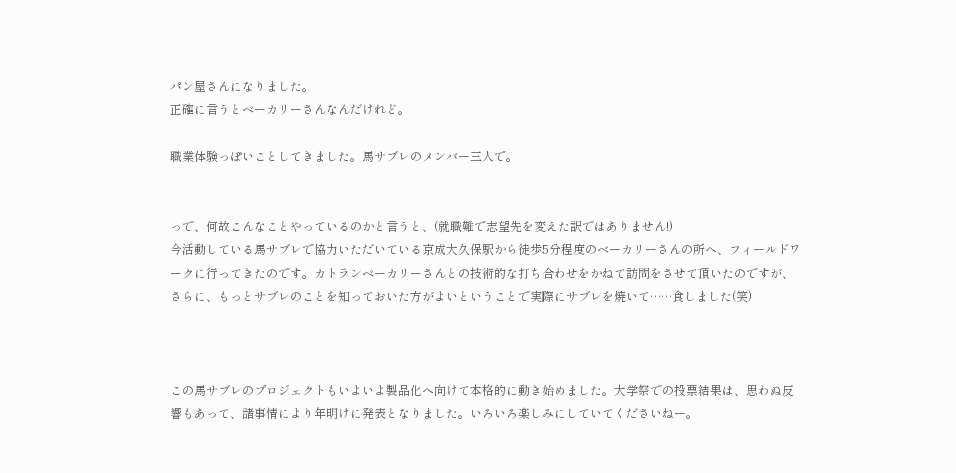パン屋さんになりました。
正確に言うとベーカリーさんなんだけれど。

職業体験っぽいことしてきました。馬サブレのメンバー三人で。


っで、何故こんなことやっているのかと言うと、(就職難で志望先を変えた訳ではありません!)
今活動している馬サブレで協力いただいている京成大久保駅から徒歩5分程度のベーカリーさんの所へ、フィールドワークに行ってきたのです。カトランベーカリーさんとの技術的な打ち合わせをかねて訪問をさせて頂いたのですが、さらに、もっとサブレのことを知っておいた方がよいということで実際にサブレを焼いて……食しました(笑)



この馬サブレのプロジェクトもいよいよ製品化へ向けて本格的に動き始めました。大学祭での投票結果は、思わぬ反響もあって、諸事情により年明けに発表となりました。いろいろ楽しみにしていてくださいねー。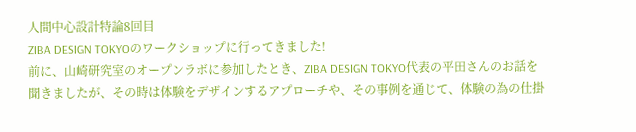人間中心設計特論8回目
ZIBA DESIGN TOKYOのワークショップに行ってきました!
前に、山崎研究室のオープンラボに参加したとき、ZIBA DESIGN TOKYO代表の平田さんのお話を聞きましたが、その時は体験をデザインするアプローチや、その事例を通じて、体験の為の仕掛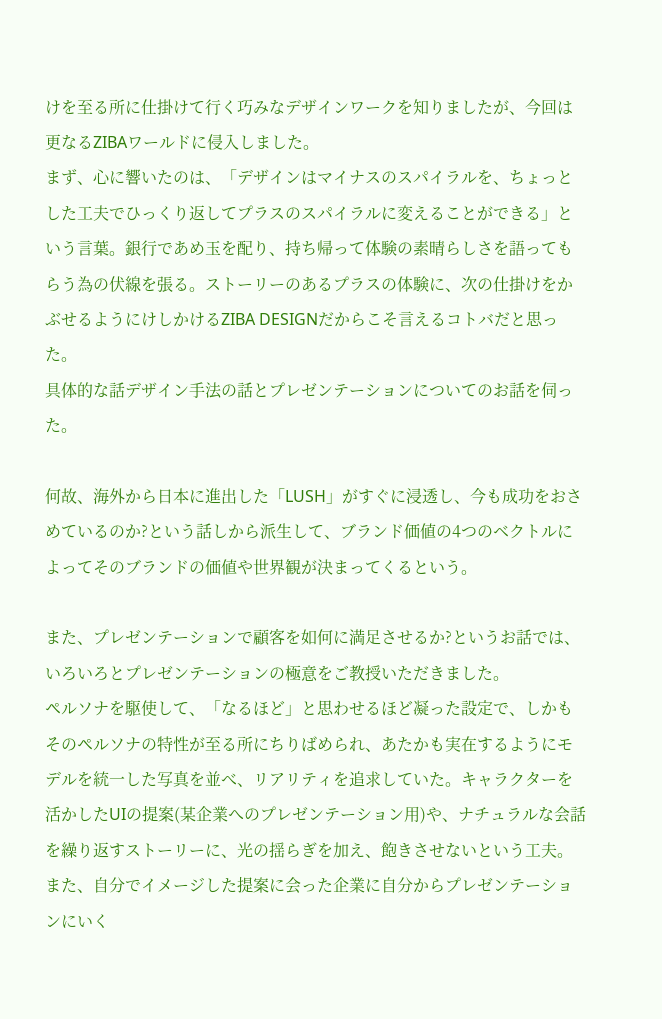けを至る所に仕掛けて行く巧みなデザインワークを知りましたが、今回は更なるZIBAワールドに侵入しました。
まず、心に響いたのは、「デザインはマイナスのスパイラルを、ちょっとした工夫でひっくり返してプラスのスパイラルに変えることができる」という言葉。銀行であめ玉を配り、持ち帰って体験の素晴らしさを語ってもらう為の伏線を張る。ストーリーのあるプラスの体験に、次の仕掛けをかぶせるようにけしかけるZIBA DESIGNだからこそ言えるコトバだと思った。
具体的な話デザイン手法の話とプレゼンテーションについてのお話を伺った。

何故、海外から日本に進出した「LUSH」がすぐに浸透し、今も成功をおさめているのか?という話しから派生して、ブランド価値の4つのベクトルによってそのブランドの価値や世界観が決まってくるという。

また、プレゼンテーションで顧客を如何に満足させるか?というお話では、いろいろとプレゼンテーションの極意をご教授いただきました。
ペルソナを駆使して、「なるほど」と思わせるほど凝った設定で、しかもそのペルソナの特性が至る所にちりばめられ、あたかも実在するようにモデルを統一した写真を並べ、リアリティを追求していた。キャラクターを活かしたUIの提案(某企業へのプレゼンテーション用)や、ナチュラルな会話を繰り返すストーリーに、光の揺らぎを加え、飽きさせないという工夫。
また、自分でイメージした提案に会った企業に自分からプレゼンテーションにいく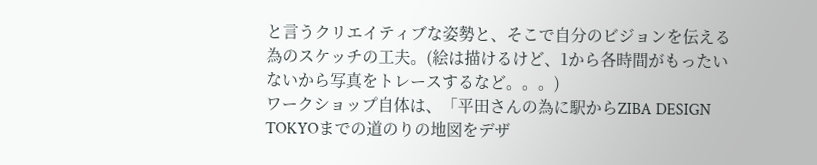と言うクリエイティブな姿勢と、そこで自分のビジョンを伝える為のスケッチの工夫。(絵は描けるけど、1から各時間がもったいないから写真をトレースするなど。。。)
ワークショップ自体は、「平田さんの為に駅からZIBA DESIGN TOKYOまでの道のりの地図をデザ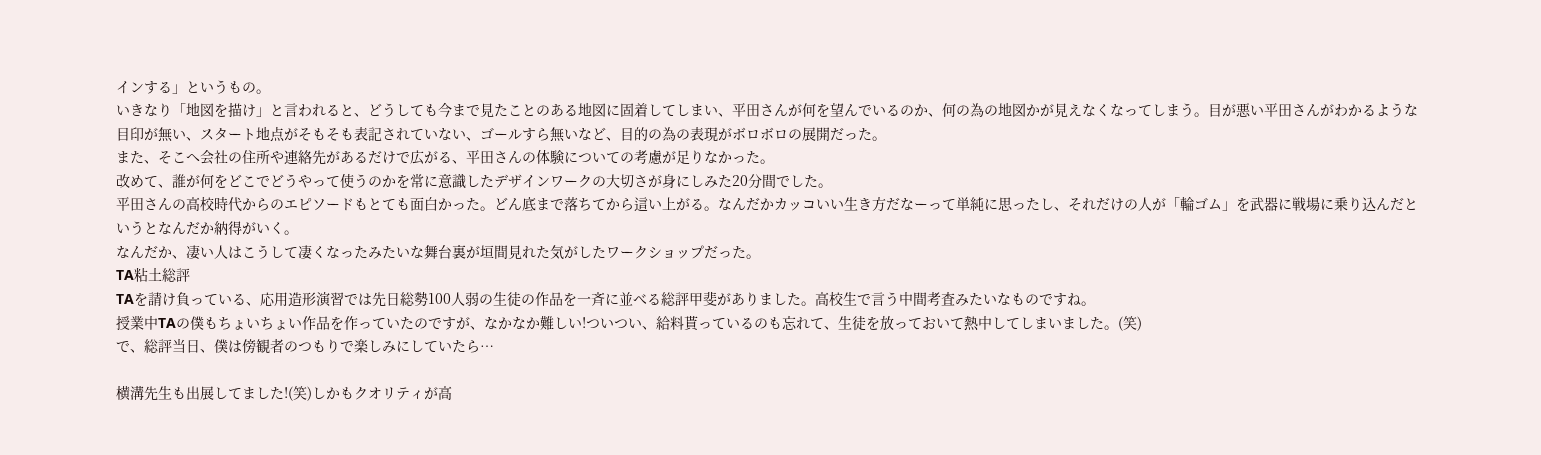インする」というもの。
いきなり「地図を描け」と言われると、どうしても今まで見たことのある地図に固着してしまい、平田さんが何を望んでいるのか、何の為の地図かが見えなくなってしまう。目が悪い平田さんがわかるような目印が無い、スタート地点がそもそも表記されていない、ゴールすら無いなど、目的の為の表現がボロボロの展開だった。
また、そこへ会社の住所や連絡先があるだけで広がる、平田さんの体験についての考慮が足りなかった。
改めて、誰が何をどこでどうやって使うのかを常に意識したデザインワークの大切さが身にしみた20分間でした。
平田さんの高校時代からのエピソードもとても面白かった。どん底まで落ちてから這い上がる。なんだかカッコいい生き方だなーって単純に思ったし、それだけの人が「輪ゴム」を武器に戦場に乗り込んだというとなんだか納得がいく。
なんだか、凄い人はこうして凄くなったみたいな舞台裏が垣間見れた気がしたワークショップだった。
TA粘土総評
TAを請け負っている、応用造形演習では先日総勢100人弱の生徒の作品を一斉に並べる総評甲斐がありました。高校生で言う中間考査みたいなものですね。
授業中TAの僕もちょいちょい作品を作っていたのですが、なかなか難しい!ついつい、給料貰っているのも忘れて、生徒を放っておいて熱中してしまいました。(笑)
で、総評当日、僕は傍観者のつもりで楽しみにしていたら…

横溝先生も出展してました!(笑)しかもクオリティが高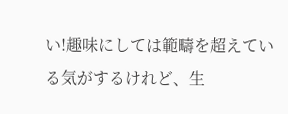い!趣味にしては範疇を超えている気がするけれど、生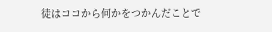徒はココから何かをつかんだことで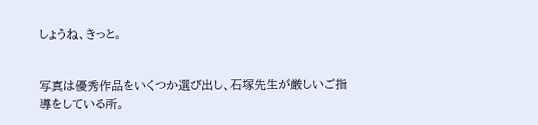しょうね、きっと。


写真は優秀作品をいくつか選び出し、石塚先生が厳しいご指導をしている所。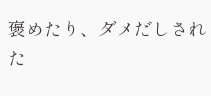褒めたり、ダメだしされた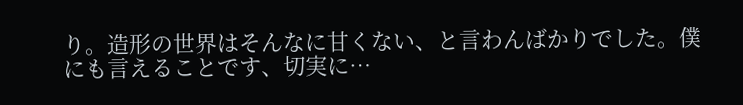り。造形の世界はそんなに甘くない、と言わんばかりでした。僕にも言えることです、切実に…